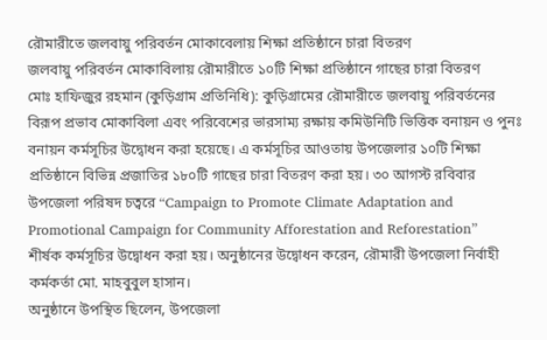রৌমারীতে জলবায়ু পরিবর্তন মোকাবেলায় শিক্ষা প্রতিষ্ঠানে চারা বিতরণ
জলবায়ু পরিবর্তন মোকাবিলায় রৌমারীতে ১০টি শিক্ষা প্রতিষ্ঠানে গাছের চারা বিতরণ
মোঃ হাফিজুর রহমান (কুড়িগ্রাম প্রতিনিধি): কুড়িগ্রামের রৌমারীতে জলবায়ু পরিবর্তনের বিরূপ প্রভাব মোকাবিলা এবং পরিবেশের ভারসাম্য রক্ষায় কমিউনিটি ভিত্তিক বনায়ন ও পুনঃ বনায়ন কর্মসূচির উদ্বোধন করা হয়েছে। এ কর্মসূচির আওতায় উপজেলার ১০টি শিক্ষা প্রতিষ্ঠানে বিভিন্ন প্রজাতির ১৮০টি গাছের চারা বিতরণ করা হয়। ৩০ আগস্ট রবিবার উপজেলা পরিষদ চত্বরে “Campaign to Promote Climate Adaptation and Promotional Campaign for Community Afforestation and Reforestation”
শীর্ষক কর্মসূচির উদ্বোধন করা হয়। অনুষ্ঠানের উদ্বোধন করেন, রৌমারী উপজেলা নির্বাহী কর্মকর্তা মো. মাহবুবুল হাসান।
অনুষ্ঠানে উপস্থিত ছিলেন, উপজেলা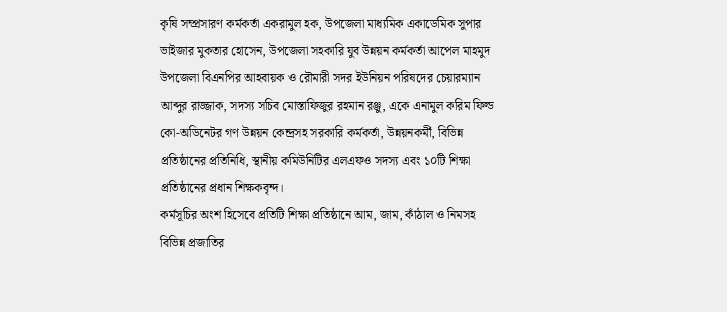কৃষি সম্প্রসারণ কর্মকর্তা একরামুল হক, উপজেলা মাধ্যমিক একাডেমিক সুপার ভাইজার মুকতার হোসেন, উপজেলা সহকারি যুব উন্নয়ন কর্মকর্তা আপেল মাহমুদ উপজেলা বিএনপির আহবায়ক ও রৌমারী সদর ইউনিয়ন পরিষদের চেয়ারম্যান আব্দুর রাজ্জাক, সদস্য সচিব মোস্তাফিজুর রহমান রঞ্জু, একে এনামুল করিম ফিল্ড কো-অডিনেটর গণ উন্নয়ন কেন্দ্রসহ সরকারি কর্মকর্তা, উন্নয়নকর্মী, বিভিন্ন প্রতিষ্ঠানের প্রতিনিধি, স্থানীয় কমিউনিটির এলএফও সদস্য এবং ১০টি শিক্ষা প্রতিষ্ঠানের প্রধান শিক্ষকবৃন্দ।
কর্মসূচির অংশ হিসেবে প্রতিটি শিক্ষা প্রতিষ্ঠানে আম, জাম, কাঁঠাল ও নিমসহ বিভিন্ন প্রজাতির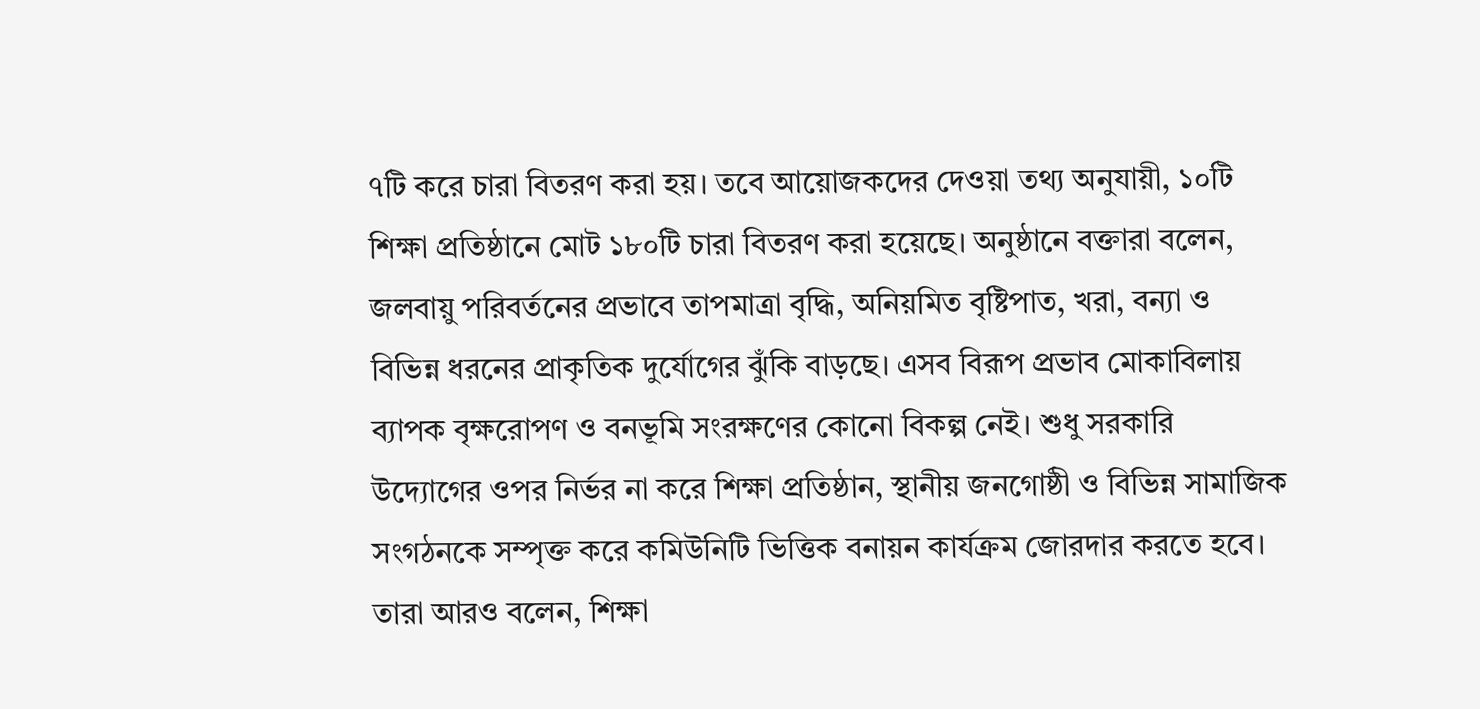৭টি করে চারা বিতরণ করা হয়। তবে আয়োজকদের দেওয়া তথ্য অনুযায়ী, ১০টি শিক্ষা প্রতিষ্ঠানে মোট ১৮০টি চারা বিতরণ করা হয়েছে। অনুষ্ঠানে বক্তারা বলেন, জলবায়ু পরিবর্তনের প্রভাবে তাপমাত্রা বৃদ্ধি, অনিয়মিত বৃষ্টিপাত, খরা, বন্যা ও বিভিন্ন ধরনের প্রাকৃতিক দুর্যোগের ঝুঁকি বাড়ছে। এসব বিরূপ প্রভাব মোকাবিলায় ব্যাপক বৃক্ষরোপণ ও বনভূমি সংরক্ষণের কোনো বিকল্প নেই। শুধু সরকারি উদ্যোগের ওপর নির্ভর না করে শিক্ষা প্রতিষ্ঠান, স্থানীয় জনগোষ্ঠী ও বিভিন্ন সামাজিক সংগঠনকে সম্পৃক্ত করে কমিউনিটি ভিত্তিক বনায়ন কার্যক্রম জোরদার করতে হবে।
তারা আরও বলেন, শিক্ষা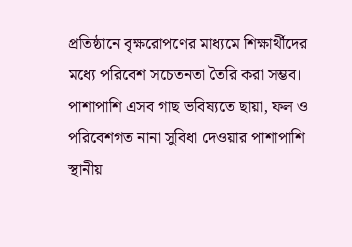প্রতিষ্ঠানে বৃক্ষরোপণের মাধ্যমে শিক্ষার্থীদের মধ্যে পরিবেশ সচেতনতা তৈরি করা সম্ভব। পাশাপাশি এসব গাছ ভবিষ্যতে ছায়া, ফল ও পরিবেশগত নানা সুবিধা দেওয়ার পাশাপাশি স্থানীয়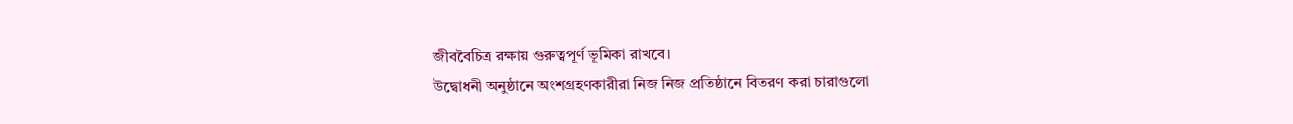জীববৈচিত্র রক্ষায় গুরুত্বপূর্ণ ভূমিকা রাখবে।
উদ্বোধনী অনুষ্ঠানে অংশগ্রহণকারীরা নিজ নিজ প্রতিষ্ঠানে বিতরণ করা চারাগুলো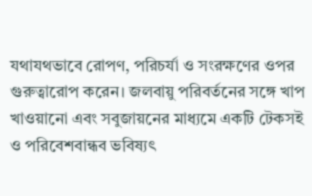যথাযথভাবে রোপণ, পরিচর্যা ও সংরক্ষণের ওপর গুরুত্বারোপ করেন। জলবায়ু পরিবর্তনের সঙ্গে খাপ খাওয়ানো এবং সবুজায়নের মাধ্যমে একটি টেকসই ও পরিবেশবান্ধব ভবিষ্যৎ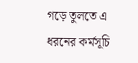গড়ে তুলতে এ ধরনের কর্মসূচি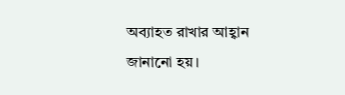অব্যাহত রাখার আহ্বান জানানো হয়।